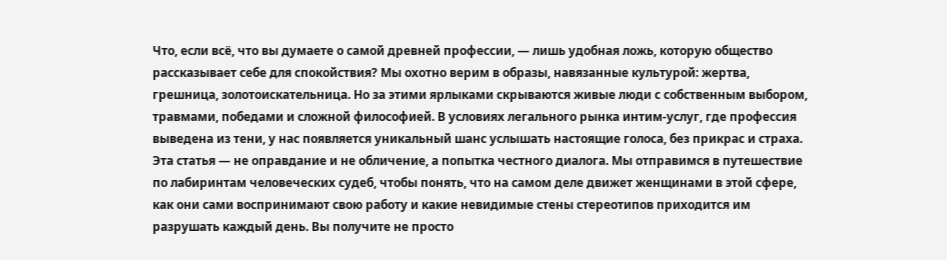Что, если всё, что вы думаете о самой древней профессии, — лишь удобная ложь, которую общество рассказывает себе для спокойствия? Мы охотно верим в образы, навязанные культурой: жертва, грешница, золотоискательница. Но за этими ярлыками скрываются живые люди с собственным выбором, травмами, победами и сложной философией. В условиях легального рынка интим-услуг, где профессия выведена из тени, у нас появляется уникальный шанс услышать настоящие голоса, без прикрас и страха. Эта статья — не оправдание и не обличение, а попытка честного диалога. Мы отправимся в путешествие по лабиринтам человеческих судеб, чтобы понять, что на самом деле движет женщинами в этой сфере, как они сами воспринимают свою работу и какие невидимые стены стереотипов приходится им разрушать каждый день. Вы получите не просто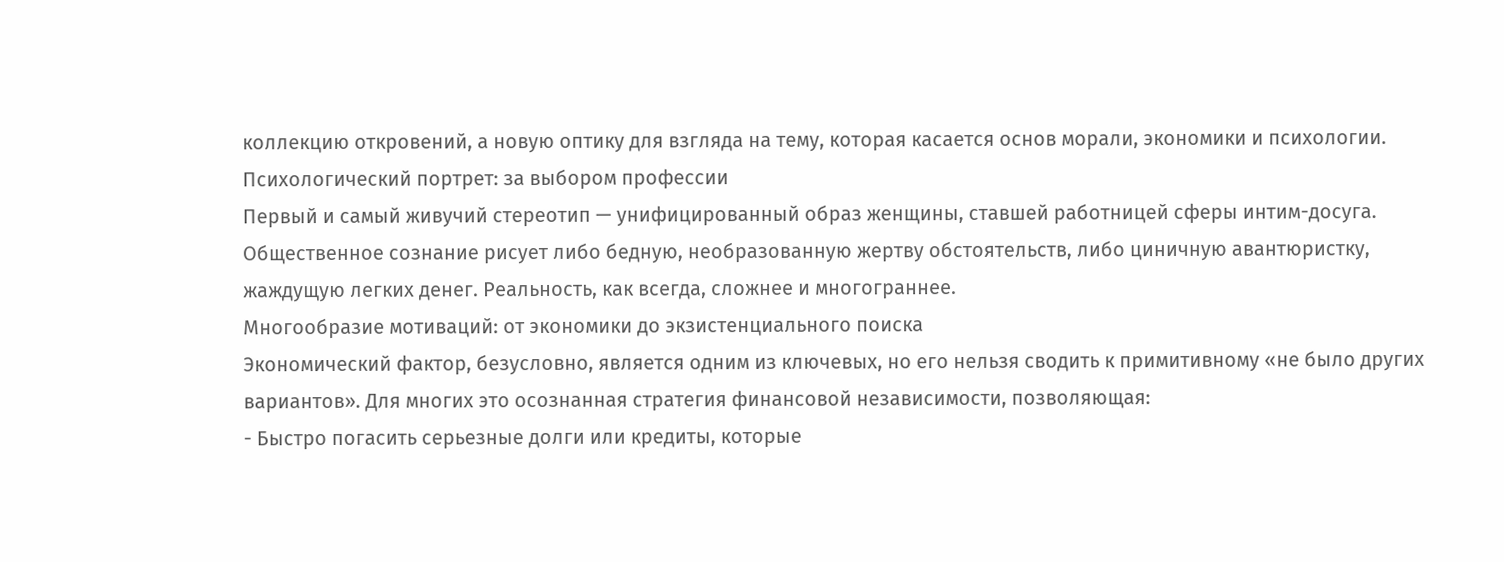коллекцию откровений, а новую оптику для взгляда на тему, которая касается основ морали, экономики и психологии.
Психологический портрет: за выбором профессии
Первый и самый живучий стереотип — унифицированный образ женщины, ставшей работницей сферы интим-досуга. Общественное сознание рисует либо бедную, необразованную жертву обстоятельств, либо циничную авантюристку, жаждущую легких денег. Реальность, как всегда, сложнее и многограннее.
Многообразие мотиваций: от экономики до экзистенциального поиска
Экономический фактор, безусловно, является одним из ключевых, но его нельзя сводить к примитивному «не было других вариантов». Для многих это осознанная стратегия финансовой независимости, позволяющая:
- Быстро погасить серьезные долги или кредиты, которые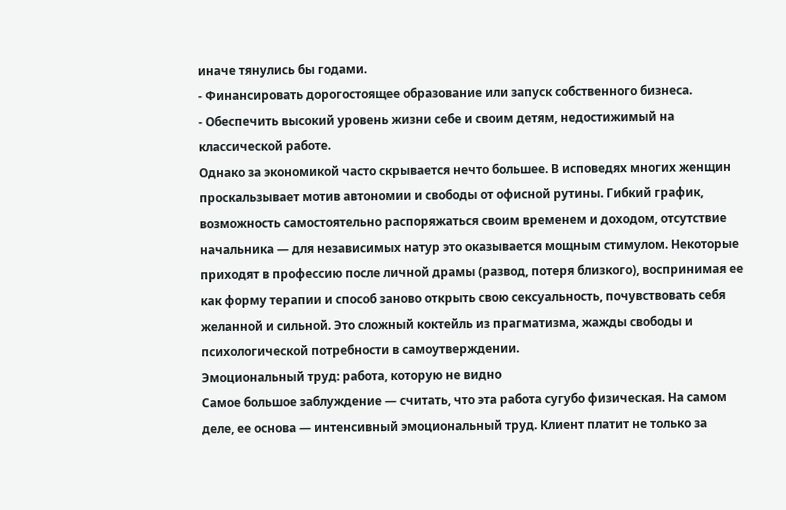иначе тянулись бы годами.
- Финансировать дорогостоящее образование или запуск собственного бизнеса.
- Обеспечить высокий уровень жизни себе и своим детям, недостижимый на классической работе.
Однако за экономикой часто скрывается нечто большее. В исповедях многих женщин проскальзывает мотив автономии и свободы от офисной рутины. Гибкий график, возможность самостоятельно распоряжаться своим временем и доходом, отсутствие начальника — для независимых натур это оказывается мощным стимулом. Некоторые приходят в профессию после личной драмы (развод, потеря близкого), воспринимая ее как форму терапии и способ заново открыть свою сексуальность, почувствовать себя желанной и сильной. Это сложный коктейль из прагматизма, жажды свободы и психологической потребности в самоутверждении.
Эмоциональный труд: работа, которую не видно
Самое большое заблуждение — считать, что эта работа сугубо физическая. На самом деле, ее основа — интенсивный эмоциональный труд. Клиент платит не только за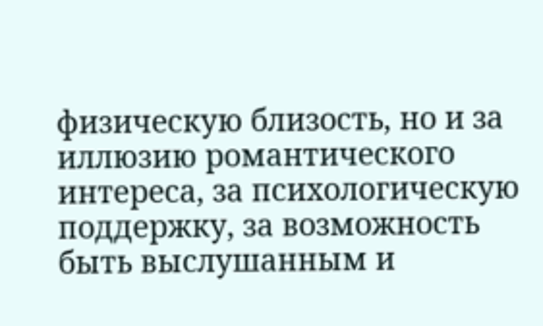физическую близость, но и за иллюзию романтического интереса, за психологическую поддержку, за возможность быть выслушанным и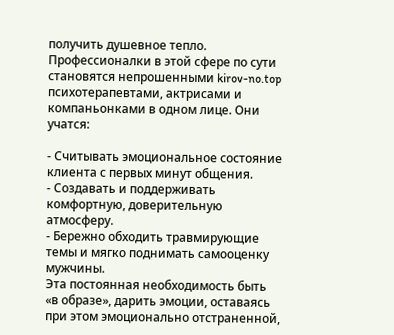получить душевное тепло. Профессионалки в этой сфере по сути становятся непрошенными kirov-no.top психотерапевтами, актрисами и компаньонками в одном лице. Они учатся:

- Считывать эмоциональное состояние клиента с первых минут общения.
- Создавать и поддерживать комфортную, доверительную атмосферу.
- Бережно обходить травмирующие темы и мягко поднимать самооценку мужчины.
Эта постоянная необходимость быть «в образе», дарить эмоции, оставаясь при этом эмоционально отстраненной,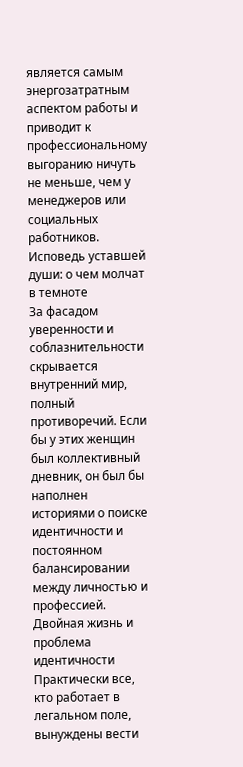является самым энергозатратным аспектом работы и приводит к профессиональному выгоранию ничуть не меньше, чем у менеджеров или социальных работников.
Исповедь уставшей души: о чем молчат в темноте
За фасадом уверенности и соблазнительности скрывается внутренний мир, полный противоречий. Если бы у этих женщин был коллективный дневник, он был бы наполнен историями о поиске идентичности и постоянном балансировании между личностью и профессией.
Двойная жизнь и проблема идентичности
Практически все, кто работает в легальном поле, вынуждены вести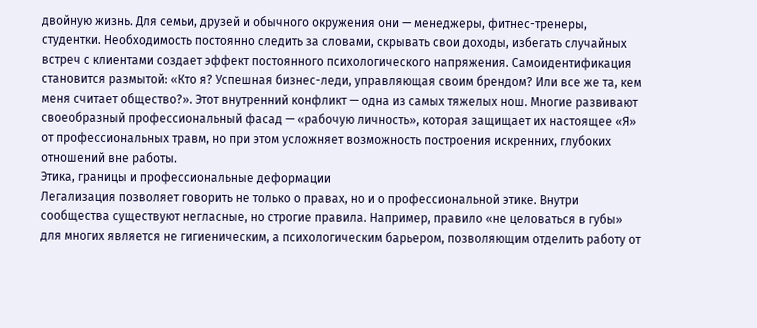двойную жизнь. Для семьи, друзей и обычного окружения они — менеджеры, фитнес-тренеры, студентки. Необходимость постоянно следить за словами, скрывать свои доходы, избегать случайных встреч с клиентами создает эффект постоянного психологического напряжения. Самоидентификация становится размытой: «Кто я? Успешная бизнес-леди, управляющая своим брендом? Или все же та, кем меня считает общество?». Этот внутренний конфликт — одна из самых тяжелых нош. Многие развивают своеобразный профессиональный фасад — «рабочую личность», которая защищает их настоящее «Я» от профессиональных травм, но при этом усложняет возможность построения искренних, глубоких отношений вне работы.
Этика, границы и профессиональные деформации
Легализация позволяет говорить не только о правах, но и о профессиональной этике. Внутри сообщества существуют негласные, но строгие правила. Например, правило «не целоваться в губы» для многих является не гигиеническим, а психологическим барьером, позволяющим отделить работу от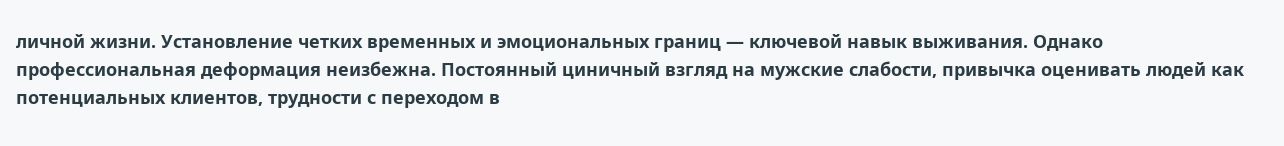личной жизни. Установление четких временных и эмоциональных границ — ключевой навык выживания. Однако профессиональная деформация неизбежна. Постоянный циничный взгляд на мужские слабости, привычка оценивать людей как потенциальных клиентов, трудности с переходом в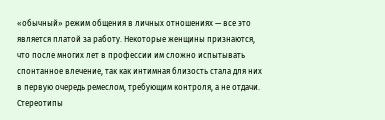«обычный» режим общения в личных отношениях — все это является платой за работу. Некоторые женщины признаются, что после многих лет в профессии им сложно испытывать спонтанное влечение, так как интимная близость стала для них в первую очередь ремеслом, требующим контроля, а не отдачи.
Стереотипы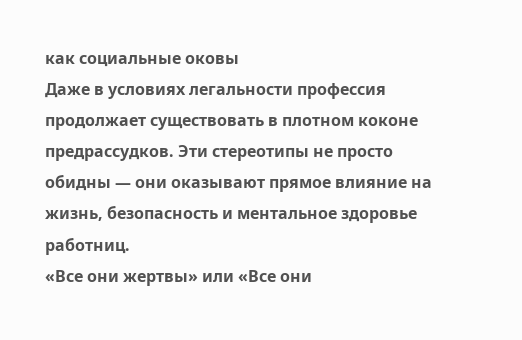как социальные оковы
Даже в условиях легальности профессия продолжает существовать в плотном коконе предрассудков. Эти стереотипы не просто обидны — они оказывают прямое влияние на жизнь, безопасность и ментальное здоровье работниц.
«Все они жертвы» или «Все они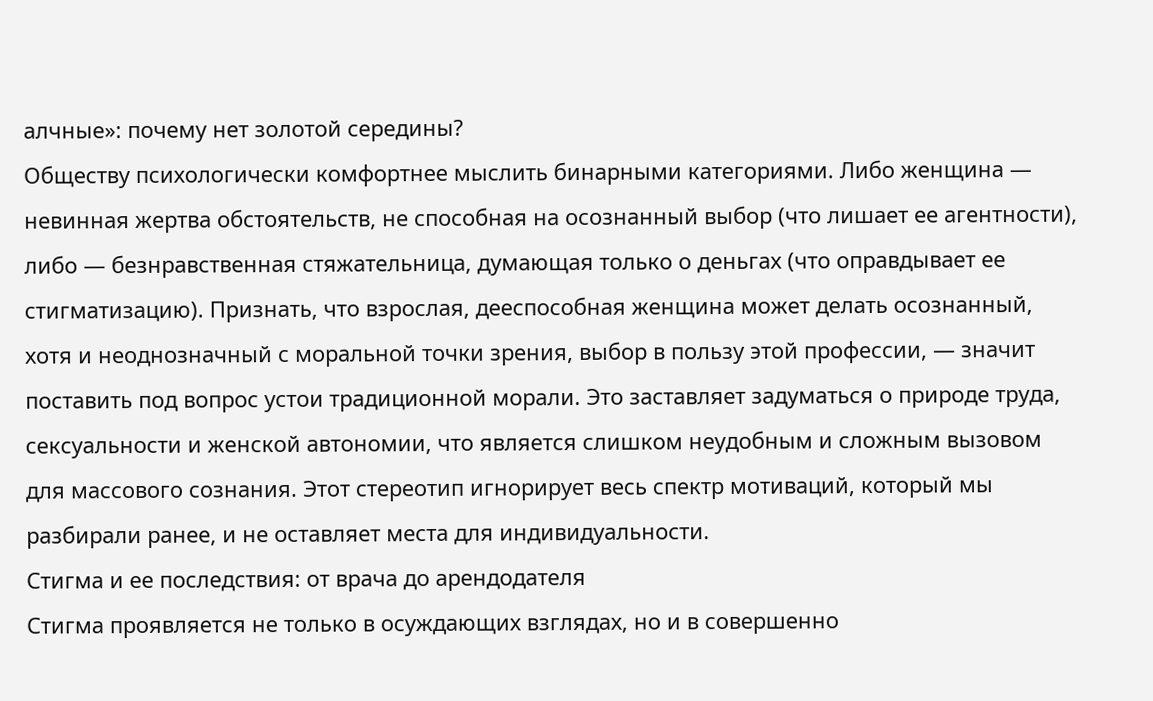алчные»: почему нет золотой середины?
Обществу психологически комфортнее мыслить бинарными категориями. Либо женщина — невинная жертва обстоятельств, не способная на осознанный выбор (что лишает ее агентности), либо — безнравственная стяжательница, думающая только о деньгах (что оправдывает ее стигматизацию). Признать, что взрослая, дееспособная женщина может делать осознанный, хотя и неоднозначный с моральной точки зрения, выбор в пользу этой профессии, — значит поставить под вопрос устои традиционной морали. Это заставляет задуматься о природе труда, сексуальности и женской автономии, что является слишком неудобным и сложным вызовом для массового сознания. Этот стереотип игнорирует весь спектр мотиваций, который мы разбирали ранее, и не оставляет места для индивидуальности.
Стигма и ее последствия: от врача до арендодателя
Стигма проявляется не только в осуждающих взглядах, но и в совершенно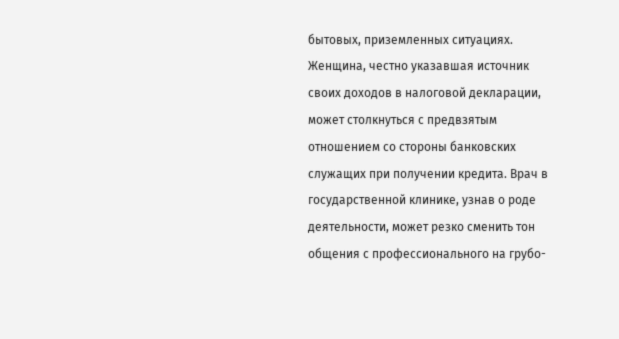бытовых, приземленных ситуациях. Женщина, честно указавшая источник своих доходов в налоговой декларации, может столкнуться с предвзятым отношением со стороны банковских служащих при получении кредита. Врач в государственной клинике, узнав о роде деятельности, может резко сменить тон общения с профессионального на грубо-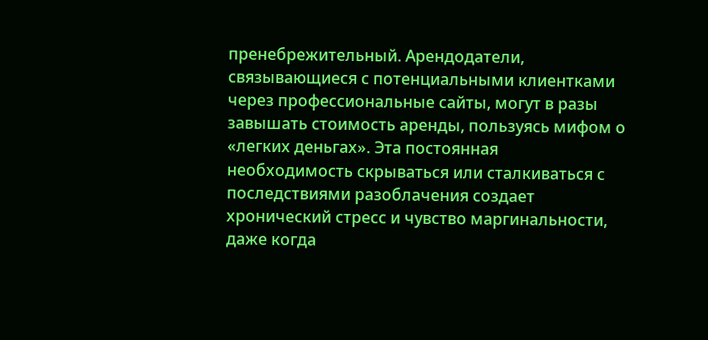пренебрежительный. Арендодатели, связывающиеся с потенциальными клиентками через профессиональные сайты, могут в разы завышать стоимость аренды, пользуясь мифом о «легких деньгах». Эта постоянная необходимость скрываться или сталкиваться с последствиями разоблачения создает хронический стресс и чувство маргинальности, даже когда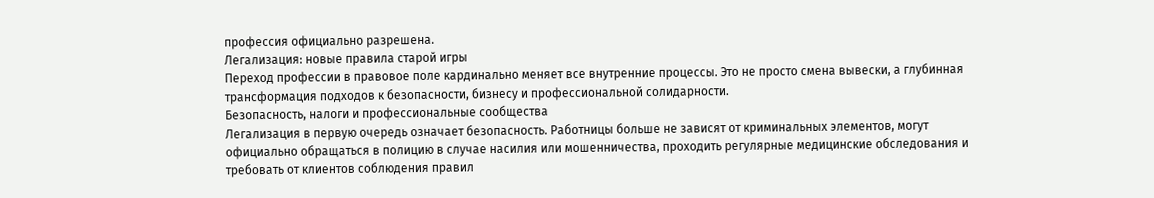профессия официально разрешена.
Легализация: новые правила старой игры
Переход профессии в правовое поле кардинально меняет все внутренние процессы. Это не просто смена вывески, а глубинная трансформация подходов к безопасности, бизнесу и профессиональной солидарности.
Безопасность, налоги и профессиональные сообщества
Легализация в первую очередь означает безопасность. Работницы больше не зависят от криминальных элементов, могут официально обращаться в полицию в случае насилия или мошенничества, проходить регулярные медицинские обследования и требовать от клиентов соблюдения правил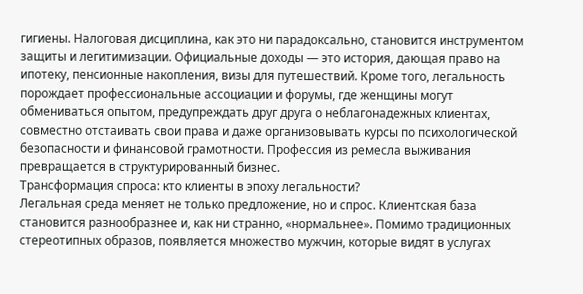гигиены. Налоговая дисциплина, как это ни парадоксально, становится инструментом защиты и легитимизации. Официальные доходы — это история, дающая право на ипотеку, пенсионные накопления, визы для путешествий. Кроме того, легальность порождает профессиональные ассоциации и форумы, где женщины могут обмениваться опытом, предупреждать друг друга о неблагонадежных клиентах, совместно отстаивать свои права и даже организовывать курсы по психологической безопасности и финансовой грамотности. Профессия из ремесла выживания превращается в структурированный бизнес.
Трансформация спроса: кто клиенты в эпоху легальности?
Легальная среда меняет не только предложение, но и спрос. Клиентская база становится разнообразнее и, как ни странно, «нормальнее». Помимо традиционных стереотипных образов, появляется множество мужчин, которые видят в услугах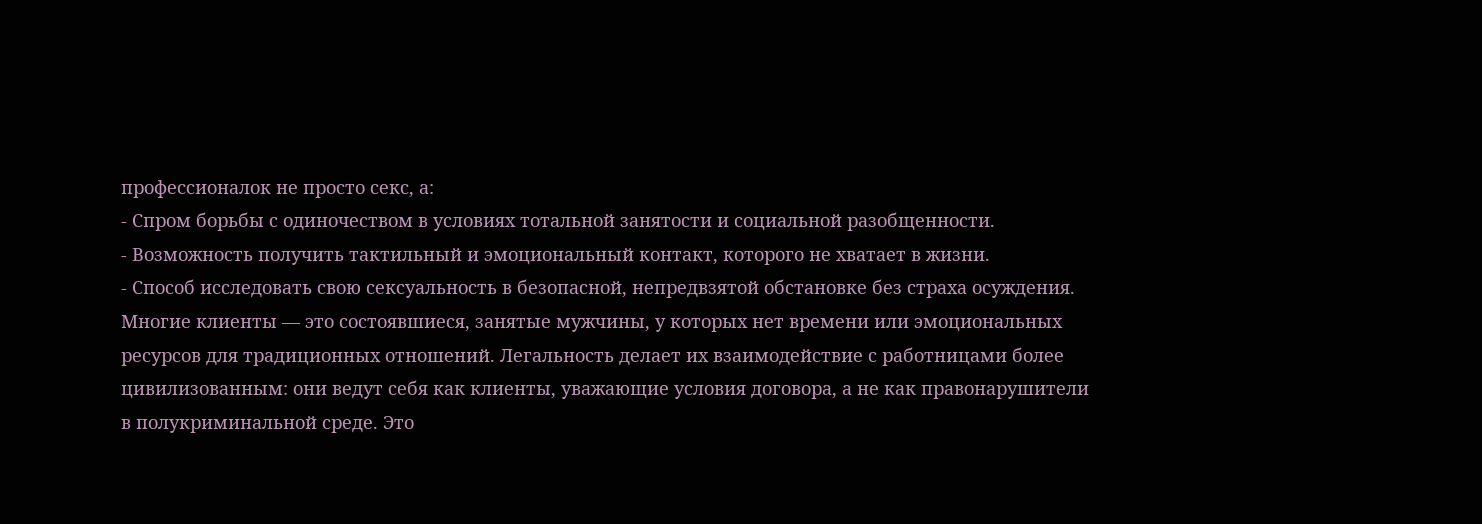профессионалок не просто секс, а:
- Спром борьбы с одиночеством в условиях тотальной занятости и социальной разобщенности.
- Возможность получить тактильный и эмоциональный контакт, которого не хватает в жизни.
- Способ исследовать свою сексуальность в безопасной, непредвзятой обстановке без страха осуждения.
Многие клиенты — это состоявшиеся, занятые мужчины, у которых нет времени или эмоциональных ресурсов для традиционных отношений. Легальность делает их взаимодействие с работницами более цивилизованным: они ведут себя как клиенты, уважающие условия договора, а не как правонарушители в полукриминальной среде. Это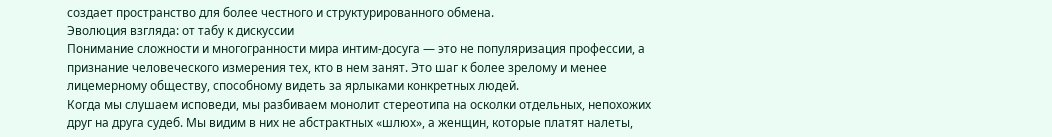создает пространство для более честного и структурированного обмена.
Эволюция взгляда: от табу к дискуссии
Понимание сложности и многогранности мира интим-досуга — это не популяризация профессии, а признание человеческого измерения тех, кто в нем занят. Это шаг к более зрелому и менее лицемерному обществу, способному видеть за ярлыками конкретных людей.
Когда мы слушаем исповеди, мы разбиваем монолит стереотипа на осколки отдельных, непохожих друг на друга судеб. Мы видим в них не абстрактных «шлюх», а женщин, которые платят налеты,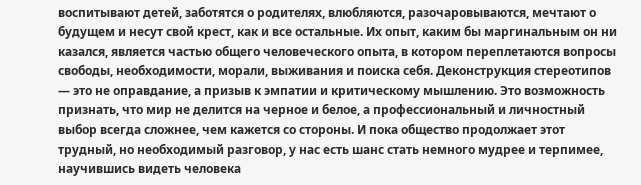воспитывают детей, заботятся о родителях, влюбляются, разочаровываются, мечтают о будущем и несут свой крест, как и все остальные. Их опыт, каким бы маргинальным он ни казался, является частью общего человеческого опыта, в котором переплетаются вопросы свободы, необходимости, морали, выживания и поиска себя. Деконструкция стереотипов — это не оправдание, а призыв к эмпатии и критическому мышлению. Это возможность признать, что мир не делится на черное и белое, а профессиональный и личностный выбор всегда сложнее, чем кажется со стороны. И пока общество продолжает этот трудный, но необходимый разговор, у нас есть шанс стать немного мудрее и терпимее, научившись видеть человека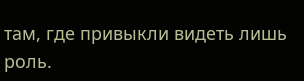там, где привыкли видеть лишь роль.